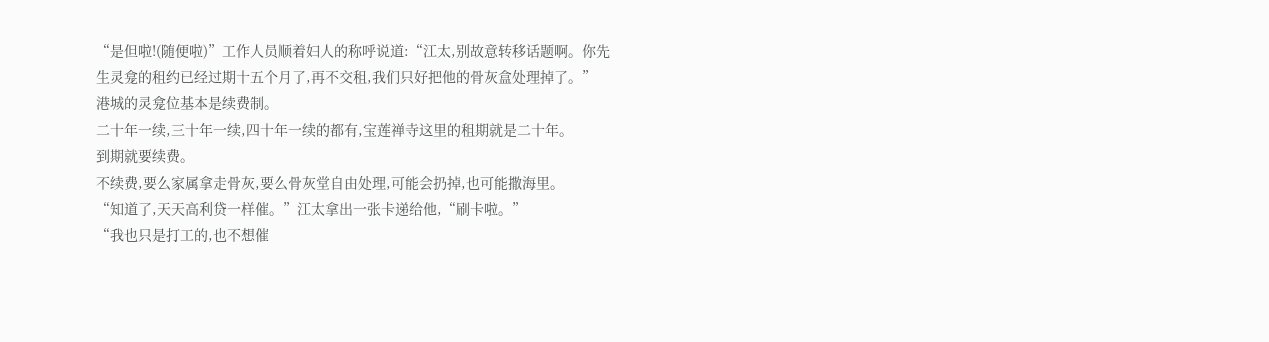“是但啦!(随便啦)”工作人员顺着妇人的称呼说道:“江太,别故意转移话题啊。你先生灵龛的租约已经过期十五个月了,再不交租,我们只好把他的骨灰盒处理掉了。”
港城的灵龛位基本是续费制。
二十年一续,三十年一续,四十年一续的都有,宝莲禅寺这里的租期就是二十年。
到期就要续费。
不续费,要么家属拿走骨灰,要么骨灰堂自由处理,可能会扔掉,也可能撒海里。
“知道了,天天高利贷一样催。”江太拿出一张卡递给他,“刷卡啦。”
“我也只是打工的,也不想催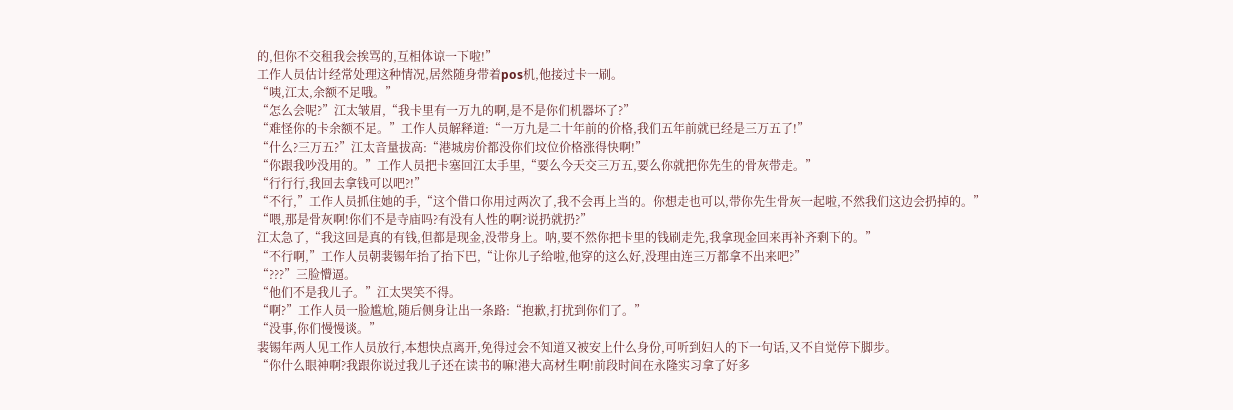的,但你不交租我会挨骂的,互相体谅一下啦!”
工作人员估计经常处理这种情况,居然随身带着pos机,他接过卡一刷。
“咦,江太,余额不足哦。”
“怎么会呢?”江太皱眉,“我卡里有一万九的啊,是不是你们机器坏了?”
“难怪你的卡余额不足。”工作人员解释道:“一万九是二十年前的价格,我们五年前就已经是三万五了!”
“什么?三万五?”江太音量拔高:“港城房价都没你们坟位价格涨得快啊!”
“你跟我吵没用的。”工作人员把卡塞回江太手里,“要么今天交三万五,要么你就把你先生的骨灰带走。”
“行行行,我回去拿钱可以吧?!”
“不行,”工作人员抓住她的手,“这个借口你用过两次了,我不会再上当的。你想走也可以,带你先生骨灰一起啦,不然我们这边会扔掉的。”
“喂,那是骨灰啊!你们不是寺庙吗?有没有人性的啊?说扔就扔?”
江太急了,“我这回是真的有钱,但都是现金,没带身上。呐,要不然你把卡里的钱刷走先,我拿现金回来再补齐剩下的。”
“不行啊,”工作人员朝裴锡年抬了抬下巴,“让你儿子给啦,他穿的这么好,没理由连三万都拿不出来吧?”
“???”三脸懵逼。
“他们不是我儿子。”江太哭笑不得。
“啊?”工作人员一脸尴尬,随后侧身让出一条路:“抱歉,打扰到你们了。”
“没事,你们慢慢谈。”
裴锡年两人见工作人员放行,本想快点离开,免得过会不知道又被安上什么身份,可听到妇人的下一句话,又不自觉停下脚步。
“你什么眼神啊?我跟你说过我儿子还在读书的嘛!港大高材生啊!前段时间在永隆实习拿了好多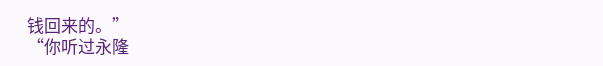钱回来的。”
“你听过永隆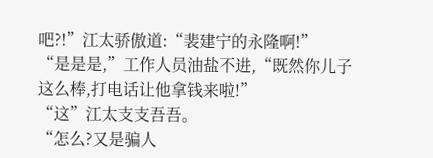吧?!”江太骄傲道:“裴建宁的永隆啊!”
“是是是,”工作人员油盐不进,“既然你儿子这么棒,打电话让他拿钱来啦!”
“这”江太支支吾吾。
“怎么?又是骗人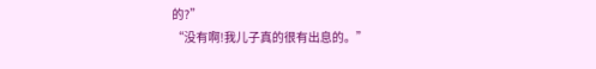的?”
“没有啊!我儿子真的很有出息的。”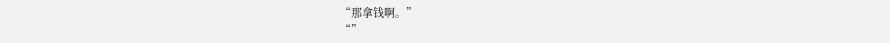“那拿钱啊。”
“”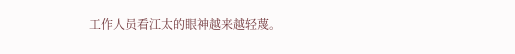工作人员看江太的眼神越来越轻蔑。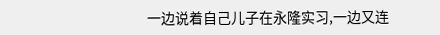一边说着自己儿子在永隆实习,一边又连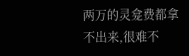两万的灵龛费都拿不出来,很难不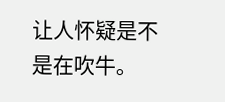让人怀疑是不是在吹牛。